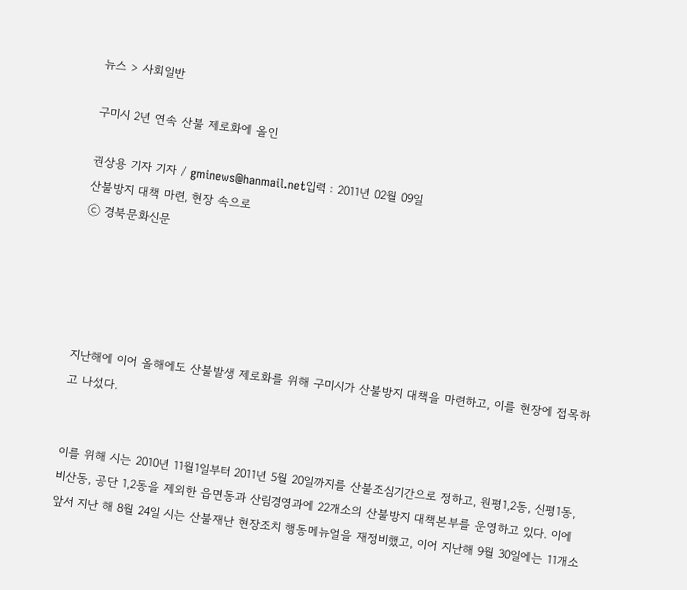뉴스 > 사회일반

구미시 2년 연속 산불 제로화에 올인

권상용 기자 기자 / gminews@hanmail.net입력 : 2011년 02월 09일
산불방지 대책 마련, 현장 속으로
ⓒ 경북문화신문





지난해에 이어 올해에도 산불발생 제로화를 위해 구미시가 산불방지 대책을 마련하고, 이를 현장에 접목하고 나섰다.


이를 위해 시는 2010년 11월1일부터 2011년 5월 20일까지를 산불조심기간으로 정하고, 원평1,2동, 신평1동, 비산동, 공단 1,2동을 제외한 읍면동과 산림경영과에 22개소의 산불방지 대책본부를 운영하고 있다. 이에 앞서 지난 해 8월 24일 시는 산불재난 현장조치 행동메뉴얼을 재정비했고, 이어 지난해 9월 30일에는 11개소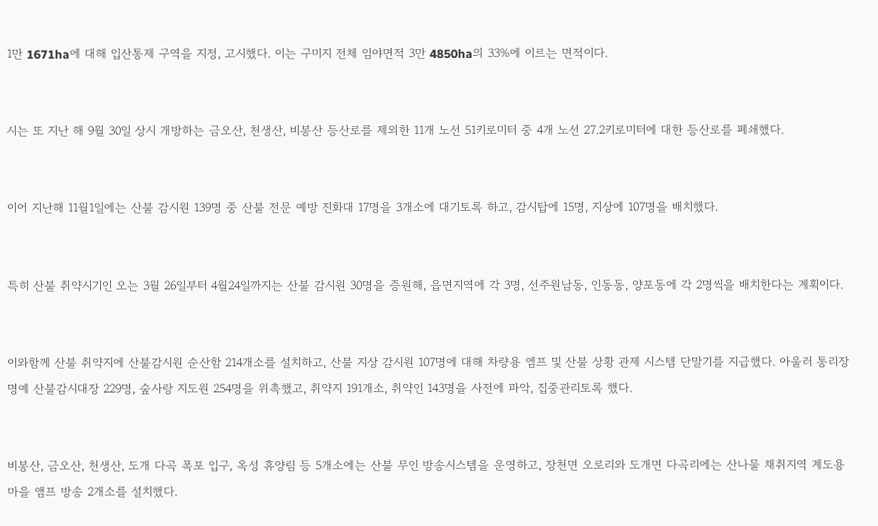1만 1671ha에 대해 입산통제 구역을 지정, 고시했다. 이는 구미지 전체 임야면적 3만 4850ha의 33%에 이르는 면적이다.


시는 또 지난 해 9월 30일 상시 개방하는 금오산, 천생산, 비봉산 등산로를 제외한 11개 노선 51키로미터 중 4개 노선 27.2키로미터에 대한 등산로를 폐쇄했다.


이어 지난해 11월1일에는 산불 감시원 139명 중 산불 전문 예방 진화대 17명을 3개소에 대기토록 하고, 감시탑에 15명, 지상에 107명을 배치했다.


특히 산불 취약시기인 오는 3월 26일부터 4월24일까지는 산불 감시원 30명을 증원해, 읍면지역에 각 3명, 선주원남동, 인동동, 양포동에 각 2명씩을 배치한다는 계획이다.


이와함께 산불 취약지에 산불감시원 순산함 214개소를 설치하고, 산불 지상 감시원 107명에 대해 차량용 엠프 및 산불 상황 관제 시스템 단말기를 지급했다. 아울러 통리장 명예 산불감시대장 229명, 숲사랑 지도원 254명을 위촉했고, 취약지 191개소, 취약인 143명을 사전에 파악, 집중관리토록 했다.


비봉산, 금오산, 천생산, 도개 다곡 폭포 입구, 옥성 휴양림 등 5개소에는 산불 무인 방송시스템을 운영하고, 장천면 오로리와 도개면 다곡리에는 산나물 채취지역 계도용 마을 앰프 방송 2개소를 설치했다.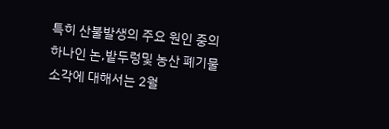특히 산불발생의 주요 원인 중의 하나인 논,밭두렁및 농산 폐기물 소각에 대해서는 2월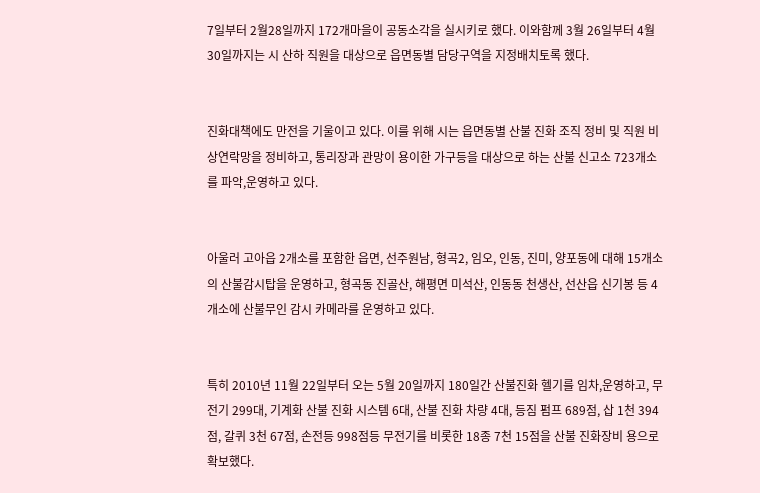7일부터 2월28일까지 172개마을이 공동소각을 실시키로 했다. 이와함께 3월 26일부터 4월30일까지는 시 산하 직원을 대상으로 읍면동별 담당구역을 지정배치토록 했다.


진화대책에도 만전을 기울이고 있다. 이를 위해 시는 읍면동별 산불 진화 조직 정비 및 직원 비상연락망을 정비하고, 통리장과 관망이 용이한 가구등을 대상으로 하는 산불 신고소 723개소를 파악,운영하고 있다.


아울러 고아읍 2개소를 포함한 읍면, 선주원남, 형곡2, 임오, 인동, 진미, 양포동에 대해 15개소의 산불감시탑을 운영하고, 형곡동 진골산, 해평면 미석산, 인동동 천생산, 선산읍 신기봉 등 4개소에 산불무인 감시 카메라를 운영하고 있다.


특히 2010년 11월 22일부터 오는 5월 20일까지 180일간 산불진화 헬기를 임차,운영하고, 무전기 299대, 기계화 산불 진화 시스템 6대, 산불 진화 차량 4대, 등짐 펌프 689점, 삽 1천 394점, 갈퀴 3천 67점, 손전등 998점등 무전기를 비롯한 18종 7천 15점을 산불 진화장비 용으로 확보했다.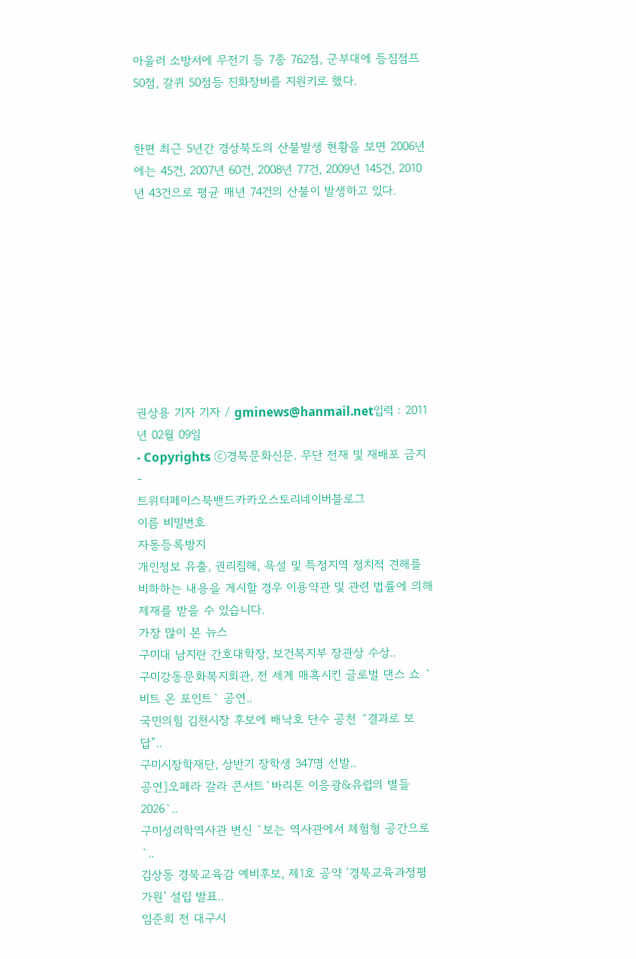아울러 소방서에 무전기 등 7종 762점, 군부대에 등짐점프 50점, 갈퀴 50점등 진화장비를 지원키로 했다.


한편 최근 5년간 경상북도의 산불발생 현황을 보면 2006년에는 45건, 2007년 60건, 2008년 77건, 2009년 145건, 2010년 43건으로 평균 매년 74건의 산불이 발생하고 있다.









권상용 기자 기자 / gminews@hanmail.net입력 : 2011년 02월 09일
- Copyrights ⓒ경북문화신문. 무단 전재 및 재배포 금지 -
트위터페이스북밴드카카오스토리네이버블로그
이름 비밀번호
자동등록방지
개인정보 유출, 권리침해, 욕설 및 특정지역 정치적 견해를 비하하는 내용을 게시할 경우 이용약관 및 관련 법률에 의해 제재를 받을 수 있습니다.
가장 많이 본 뉴스
구미대 남지란 간호대학장, 보건복지부 장관상 수상..
구미강동문화복지회관, 전 세계 매혹시킨 글로벌 댄스 쇼 `비트 온 포인트` 공연..
국민의힘 김천시장 후보에 배낙호 단수 공천 ˝결과로 보답”..
구미시장학재단, 상반기 장학생 347명 선발..
공연]오페라 갈라 콘서트`바리톤 이응광&유렵의 별들 2026`..
구미성리학역사관 변신 `보는 역사관에서 체험형 공간으로`..
김상동 경북교육감 예비후보, 제1호 공약 ‘경북교육과정평가원’ 설립 발표..
임준희 전 대구시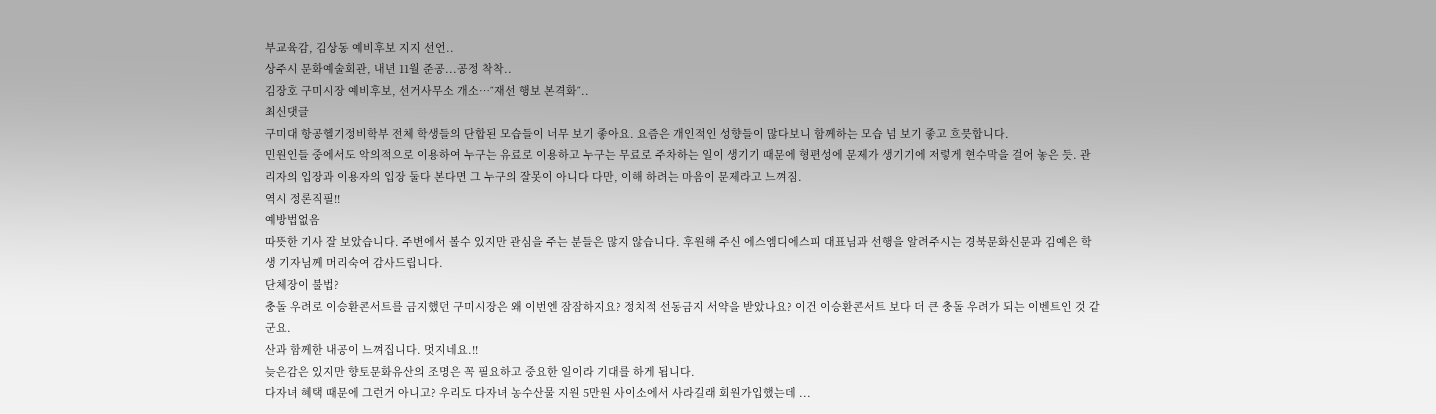부교육감, 김상동 예비후보 지지 선언..
상주시 문화예술회관, 내년 11월 준공...공정 착착..
김장호 구미시장 예비후보, 선거사무소 개소…˝재선 행보 본격화˝..
최신댓글
구미대 항공헬기정비학부 전체 학생들의 단합된 모습들이 너무 보기 좋아요. 요즘은 개인적인 성향들이 많다보니 함께하는 모습 넘 보기 좋고 흐믓합니다.
민원인들 중에서도 악의적으로 이용하여 누구는 유료로 이용하고 누구는 무료로 주차하는 일이 생기기 때문에 형편성에 문제가 생기기에 저렇게 현수막을 걸어 놓은 듯. 관리자의 입장과 이용자의 입장 둘다 본다면 그 누구의 잘못이 아니다 다만, 이해 하려는 마음이 문제라고 느껴짐.
역시 정론직필!!
예방법없음
따뜻한 기사 잘 보았습니다. 주변에서 볼수 있지만 관심을 주는 분들은 많지 않습니다. 후원해 주신 에스엠디에스피 대표님과 선행을 알려주시는 경북문화신문과 김예은 학생 기자님께 머리숙여 감사드립니다.
단체장이 불법?
충돌 우려로 이승환콘서트를 금지했던 구미시장은 왜 이번엔 잠잠하지요? 정치적 선동금지 서약을 받았나요? 이건 이승환콘서트 보다 더 큰 충돌 우려가 되는 이벤트인 것 같군요.
산과 함께한 내공이 느껴집니다. 멋지네요.!!
늦은감은 있지만 향토문화유산의 조명은 꼭 필요하고 중요한 일이라 기대를 하게 됩니다.
다자녀 혜택 때문에 그런거 아니고? 우리도 다자녀 농수산물 지원 5만원 사이소에서 사라길래 회원가입했는데 ...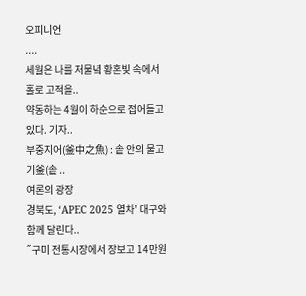오피니언
....
세월은 나를 저물녘 황혼빛 속에서 홀로 고적을..
약동하는 4월이 하순으로 접어들고 있다. 기자..
부중지어(釜中之魚) : 솥 안의 물고기釜(솥 ..
여론의 광장
경북도, ‘APEC 2025 열차’ 대구와 함께 달린다..
˝구미 전통시장에서 장보고 14만원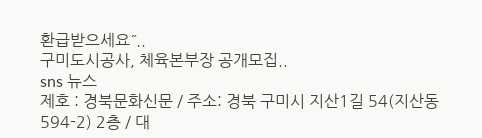환급받으세요˝..
구미도시공사, 체육본부장 공개모집..
sns 뉴스
제호 : 경북문화신문 / 주소: 경북 구미시 지산1길 54(지산동 594-2) 2층 / 대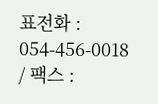표전화 : 054-456-0018 / 팩스 :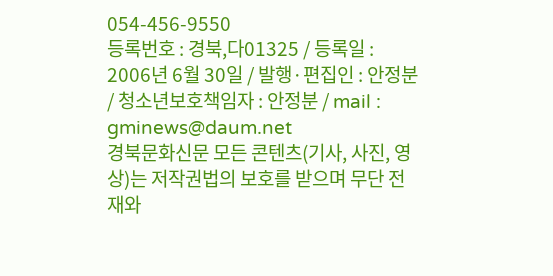054-456-9550
등록번호 : 경북,다01325 / 등록일 : 2006년 6월 30일 / 발행·편집인 : 안정분 / 청소년보호책임자 : 안정분 / mail : gminews@daum.net
경북문화신문 모든 콘텐츠(기사, 사진, 영상)는 저작권법의 보호를 받으며 무단 전재와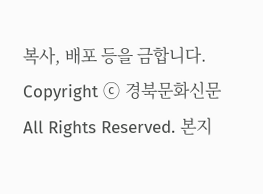복사, 배포 등을 금합니다.
Copyright ⓒ 경북문화신문 All Rights Reserved. 본지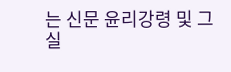는 신문 윤리강령 및 그 실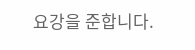요강을 준합니다.